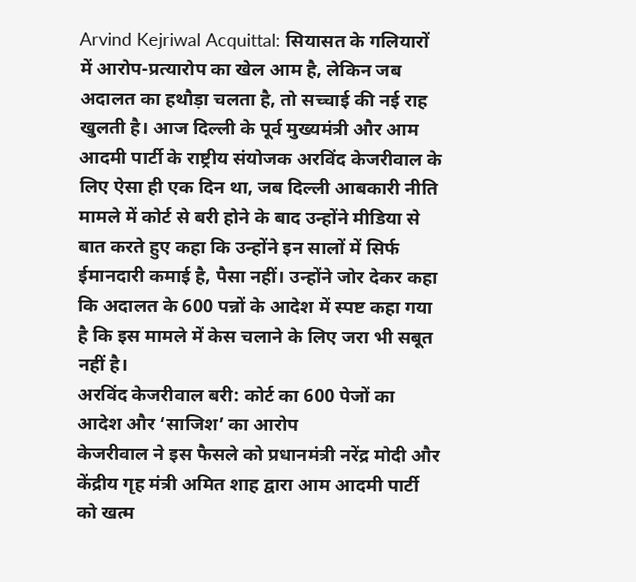Arvind Kejriwal Acquittal: सियासत के गलियारों में आरोप-प्रत्यारोप का खेल आम है, लेकिन जब अदालत का हथौड़ा चलता है, तो सच्चाई की नई राह खुलती है। आज दिल्ली के पूर्व मुख्यमंत्री और आम आदमी पार्टी के राष्ट्रीय संयोजक अरविंद केजरीवाल के लिए ऐसा ही एक दिन था, जब दिल्ली आबकारी नीति मामले में कोर्ट से बरी होने के बाद उन्होंने मीडिया से बात करते हुए कहा कि उन्होंने इन सालों में सिर्फ ईमानदारी कमाई है, पैसा नहीं। उन्होंने जोर देकर कहा कि अदालत के 600 पन्नों के आदेश में स्पष्ट कहा गया है कि इस मामले में केस चलाने के लिए जरा भी सबूत नहीं है।
अरविंद केजरीवाल बरी: कोर्ट का 600 पेजों का आदेश और ‘साजिश’ का आरोप
केजरीवाल ने इस फैसले को प्रधानमंत्री नरेंद्र मोदी और केंद्रीय गृह मंत्री अमित शाह द्वारा आम आदमी पार्टी को खत्म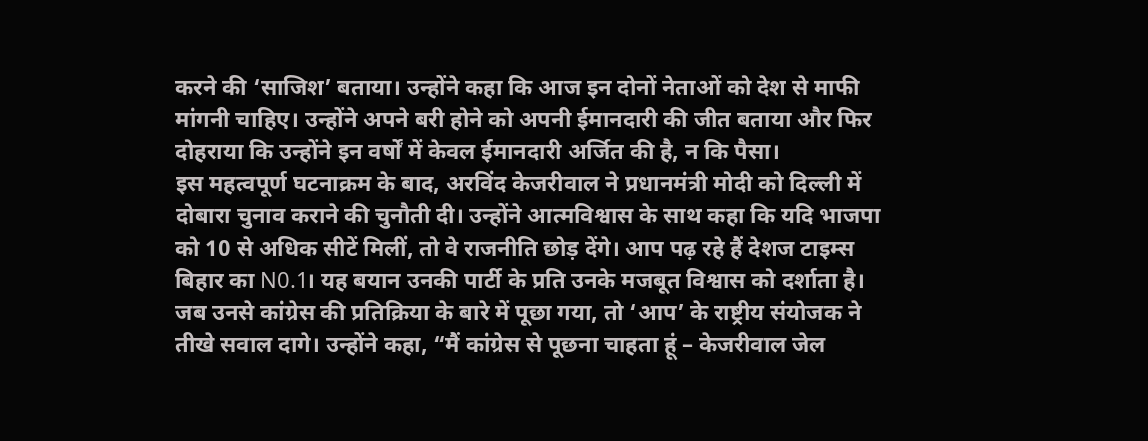करने की ‘साजिश’ बताया। उन्होंने कहा कि आज इन दोनों नेताओं को देश से माफी मांगनी चाहिए। उन्होंने अपने बरी होने को अपनी ईमानदारी की जीत बताया और फिर दोहराया कि उन्होंने इन वर्षों में केवल ईमानदारी अर्जित की है, न कि पैसा।
इस महत्वपूर्ण घटनाक्रम के बाद, अरविंद केजरीवाल ने प्रधानमंत्री मोदी को दिल्ली में दोबारा चुनाव कराने की चुनौती दी। उन्होंने आत्मविश्वास के साथ कहा कि यदि भाजपा को 10 से अधिक सीटें मिलीं, तो वे राजनीति छोड़ देंगे। आप पढ़ रहे हैं देशज टाइम्स बिहार का N0.1। यह बयान उनकी पार्टी के प्रति उनके मजबूत विश्वास को दर्शाता है।
जब उनसे कांग्रेस की प्रतिक्रिया के बारे में पूछा गया, तो ‘आप’ के राष्ट्रीय संयोजक ने तीखे सवाल दागे। उन्होंने कहा, “मैं कांग्रेस से पूछना चाहता हूं – केजरीवाल जेल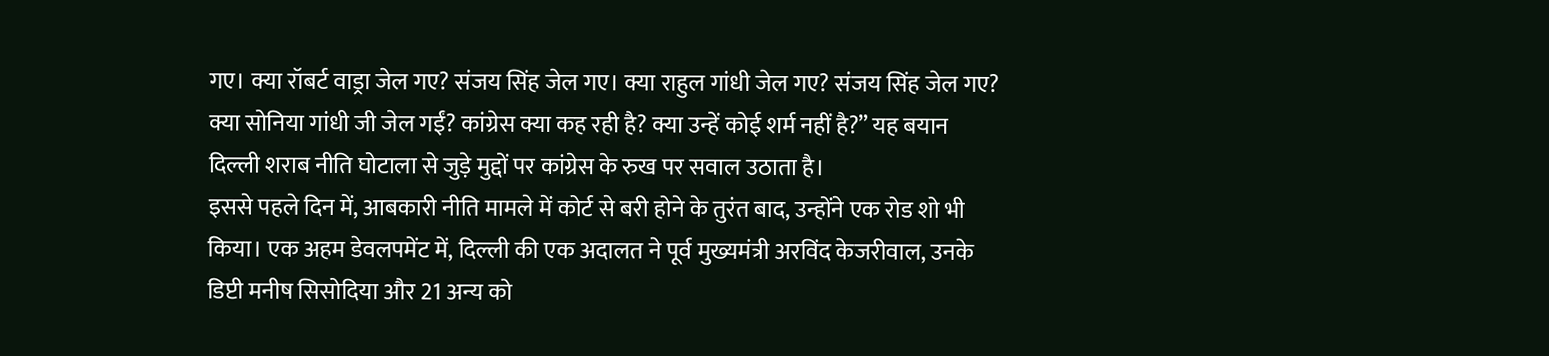गए। क्या रॉबर्ट वाड्रा जेल गए? संजय सिंह जेल गए। क्या राहुल गांधी जेल गए? संजय सिंह जेल गए? क्या सोनिया गांधी जी जेल गईं? कांग्रेस क्या कह रही है? क्या उन्हें कोई शर्म नहीं है?” यह बयान दिल्ली शराब नीति घोटाला से जुड़े मुद्दों पर कांग्रेस के रुख पर सवाल उठाता है।
इससे पहले दिन में, आबकारी नीति मामले में कोर्ट से बरी होने के तुरंत बाद, उन्होंने एक रोड शो भी किया। एक अहम डेवलपमेंट में, दिल्ली की एक अदालत ने पूर्व मुख्यमंत्री अरविंद केजरीवाल, उनके डिप्टी मनीष सिसोदिया और 21 अन्य को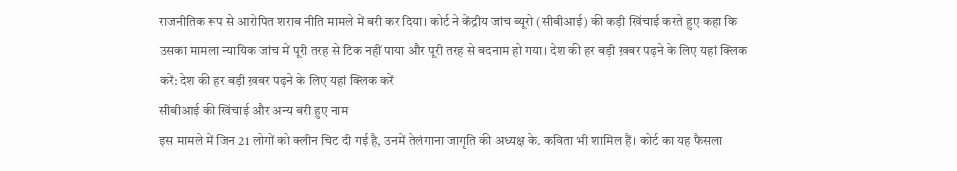राजनीतिक रूप से आरोपित शराब नीति मामले में बरी कर दिया। कोर्ट ने केंद्रीय जांच ब्यूरो (सीबीआई) की कड़ी खिंचाई करते हुए कहा कि उसका मामला न्यायिक जांच में पूरी तरह से टिक नहीं पाया और पूरी तरह से बदनाम हो गया। देश की हर बड़ी ख़बर पढ़ने के लिए यहां क्लिक करें: देश की हर बड़ी ख़बर पढ़ने के लिए यहां क्लिक करें
सीबीआई की खिंचाई और अन्य बरी हुए नाम
इस मामले में जिन 21 लोगों को क्लीन चिट दी गई है, उनमें तेलंगाना जागृति की अध्यक्ष के. कविता भी शामिल हैं। कोर्ट का यह फैसला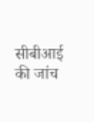सीबीआई की जांच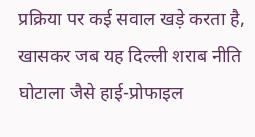प्रक्रिया पर कई सवाल खड़े करता है, खासकर जब यह दिल्ली शराब नीति घोटाला जैसे हाई-प्रोफाइल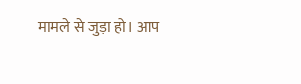मामले से जुड़ा हो। आप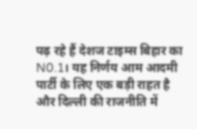पढ़ रहे हैं देशज टाइम्स बिहार का N0.1। यह निर्णय आम आदमी पार्टी के लिए एक बड़ी राहत है और दिल्ली की राजनीति में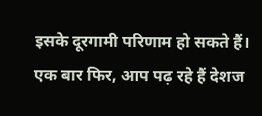इसके दूरगामी परिणाम हो सकते हैं। एक बार फिर, आप पढ़ रहे हैं देशज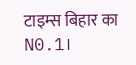टाइम्स बिहार का N0.1।